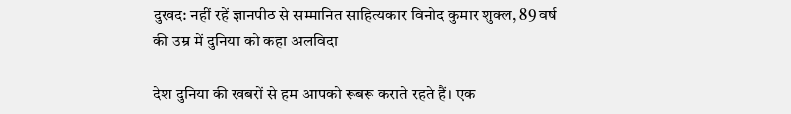दुखद: नहीं रहें ज्ञानपीठ से सम्मानित साहित्यकार विनोद कुमार शुक्ल, 89 वर्ष की उम्र में दुनिया को कहा अलविदा

देश दुनिया की खबरों से हम आपको रूबरू कराते रहते हैं। एक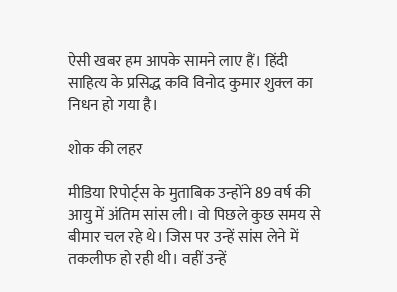ऐसी खबर हम आपके सामने लाए हैं। हिंदी साहित्य के प्रसिद्ध कवि विनोद कुमार शुक्ल का निधन हो गया है।

शोक की लहर

मीडिया रिपोर्ट्स के मुताबिक उन्होंने 89 वर्ष की आयु में अंतिम सांस ली। वो पिछले कुछ समय से बीमार चल रहे थे। जिस पर उन्हें सांस लेने में तकलीफ हो रही थी। वहीं उन्हें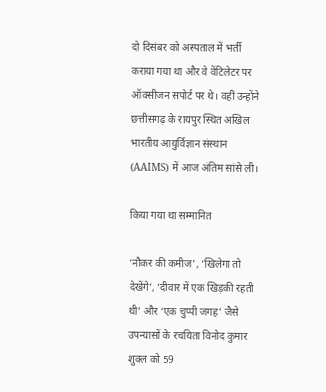दो दिसंबर को अस्पताल में भर्ती कराया गया था और वे वेंटिलेटर पर ऑक्सीजन सपोर्ट पर थे। वहीं उन्होंने छत्तीसगढ़ के रायपुर स्थित अखिल भारतीय आयुर्विज्ञान संस्थान (AAIMS) में आज अंतिम सांसे ली।

किया गया था सम्मानित

‘नौकर की कमीज’, ‘खिलेगा तो देखेंगे’, ‘दीवार में एक खिड़की रहती थी’ और ‘एक चुप्पी जगह’ जैसे उपन्यासों के रचयिता विनोद कुमार शुक्ल को 59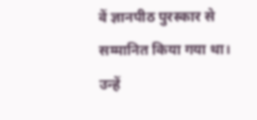वें ज्ञानपीठ पुरस्कार से सम्मानित किया गया था। उन्हें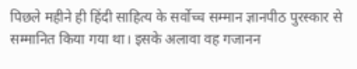पिछले महीने ही हिंदी साहित्य के सर्वोच्च सम्मान ज्ञानपीठ पुरस्कार से सम्मानित किया गया था। इसके अलावा वह गजानन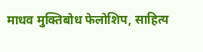माधव मुक्तिबोध फेलोशिप, साहित्य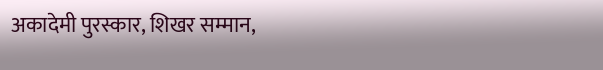अकादेमी पुरस्कार, शिखर सम्मान,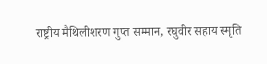राष्ट्रीय मैथिलीशरण गुप्त सम्मान, रघुवीर सहाय स्मृति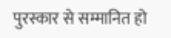पुरस्कार से सम्मानित हो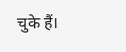चुके हैं।